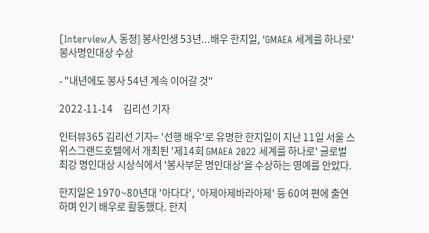[Interview人 동정] 봉사인생 53년...배우 한지일, 'GMAEA 세계를 하나로' 봉사명인대상 수상

- "내년에도 봉사 54년 계속 이어갈 것"

2022-11-14     김리선 기자

인터뷰365 김리선 기자= '선행 배우'로 유명한 한지일이 지난 11일 서울 스위스그랜드호텔에서 개최된 '제14회 GMAEA 2022 세계를 하나로' 글로벌 최강 명인대상 시상식에서 '봉사부문 명인대상'을 수상하는 영예를 안았다.

한지일은 1970~80년대 '아다다', '아제아제바라아제' 등 60여 편에 출연하며 인기 배우로 활동했다. 한지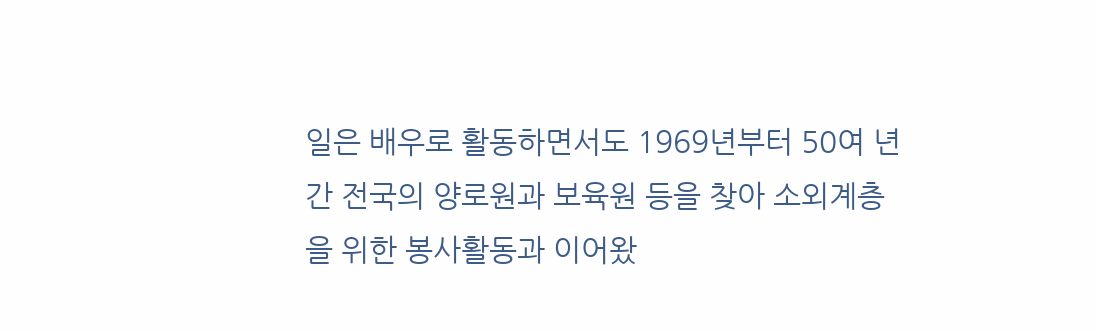일은 배우로 활동하면서도 1969년부터 50여 년간 전국의 양로원과 보육원 등을 찾아 소외계층을 위한 봉사활동과 이어왔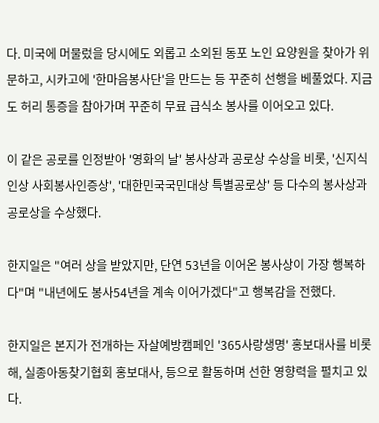다. 미국에 머물렀을 당시에도 외롭고 소외된 동포 노인 요양원을 찾아가 위문하고, 시카고에 '한마음봉사단'을 만드는 등 꾸준히 선행을 베풀었다. 지금도 허리 통증을 참아가며 꾸준히 무료 급식소 봉사를 이어오고 있다.

이 같은 공로를 인정받아 '영화의 날' 봉사상과 공로상 수상을 비롯, '신지식인상 사회봉사인증상', '대한민국국민대상 특별공로상' 등 다수의 봉사상과 공로상을 수상했다.

한지일은 "여러 상을 받았지만, 단연 53년을 이어온 봉사상이 가장 행복하다"며 "내년에도 봉사54년을 계속 이어가겠다"고 행복감을 전했다.

한지일은 본지가 전개하는 자살예방캠페인 '365사랑생명' 홍보대사를 비롯해, 실종아동찾기협회 홍보대사, 등으로 활동하며 선한 영향력을 펼치고 있다.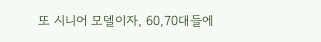또 시니어 모델이자, 60,70대들에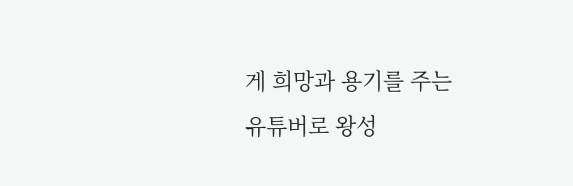게 희망과 용기를 주는 유튜버로 왕성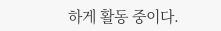하게 활동 중이다.